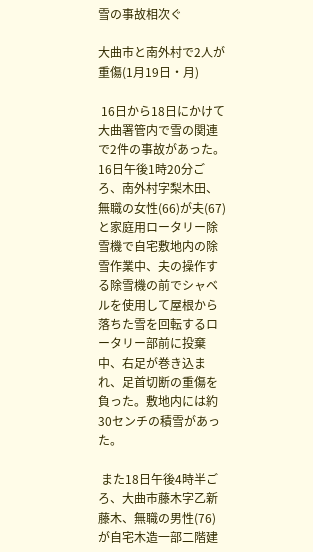雪の事故相次ぐ

大曲市と南外村で2人が重傷(1月19日・月)

 16日から18日にかけて大曲署管内で雪の関連で2件の事故があった。16日午後1時20分ごろ、南外村字梨木田、無職の女性(66)が夫(67)と家庭用ロータリー除雪機で自宅敷地内の除雪作業中、夫の操作する除雪機の前でシャベルを使用して屋根から落ちた雪を回転するロータリー部前に投棄中、右足が巻き込まれ、足首切断の重傷を負った。敷地内には約30センチの積雪があった。

 また18日午後4時半ごろ、大曲市藤木字乙新藤木、無職の男性(76)が自宅木造一部二階建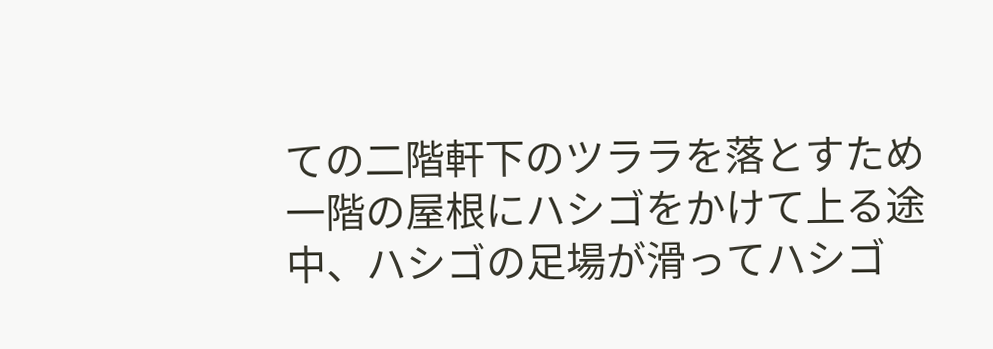ての二階軒下のツララを落とすため一階の屋根にハシゴをかけて上る途中、ハシゴの足場が滑ってハシゴ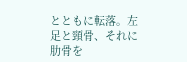とともに転落。左足と頸骨、それに肋骨を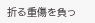折る重傷を負っ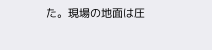た。現場の地面は圧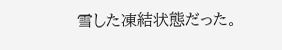雪した凍結状態だった。